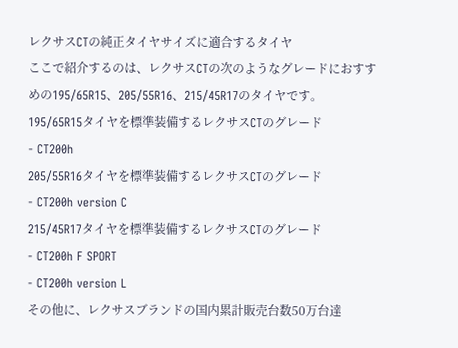レクサスCTの純正タイヤサイズに適合するタイヤ
ここで紹介するのは、レクサスCTの次のようなグレードにおすすめの195/65R15、205/55R16、215/45R17のタイヤです。
195/65R15タイヤを標準装備するレクサスCTのグレード
- CT200h
205/55R16タイヤを標準装備するレクサスCTのグレード
- CT200h version C
215/45R17タイヤを標準装備するレクサスCTのグレード
- CT200h F SPORT
- CT200h version L
その他に、レクサスブランドの国内累計販売台数50万台達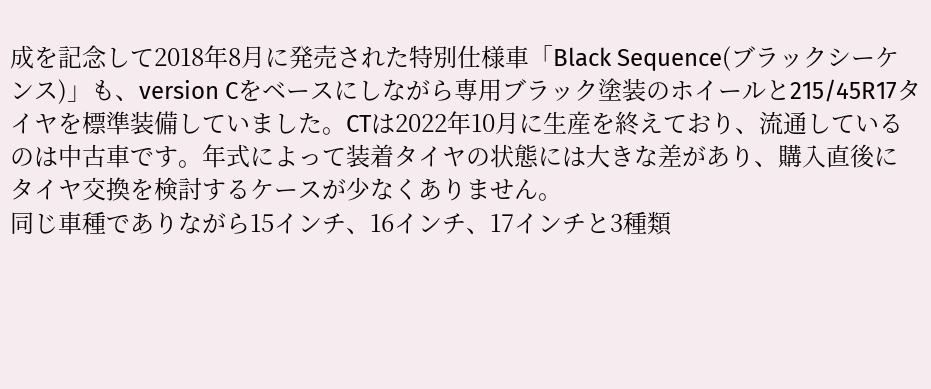成を記念して2018年8月に発売された特別仕様車「Black Sequence(ブラックシーケンス)」も、version Cをベースにしながら専用ブラック塗装のホイールと215/45R17タイヤを標準装備していました。CTは2022年10月に生産を終えており、流通しているのは中古車です。年式によって装着タイヤの状態には大きな差があり、購入直後にタイヤ交換を検討するケースが少なくありません。
同じ車種でありながら15インチ、16インチ、17インチと3種類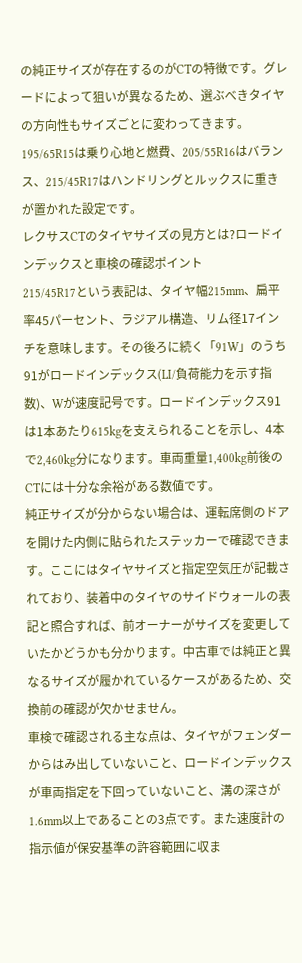の純正サイズが存在するのがCTの特徴です。グレードによって狙いが異なるため、選ぶべきタイヤの方向性もサイズごとに変わってきます。195/65R15は乗り心地と燃費、205/55R16はバランス、215/45R17はハンドリングとルックスに重きが置かれた設定です。
レクサスCTのタイヤサイズの見方とは?ロードインデックスと車検の確認ポイント
215/45R17という表記は、タイヤ幅215mm、扁平率45パーセント、ラジアル構造、リム径17インチを意味します。その後ろに続く「91W」のうち91がロードインデックス(LI/負荷能力を示す指数)、Wが速度記号です。ロードインデックス91は1本あたり615kgを支えられることを示し、4本で2,460kg分になります。車両重量1,400kg前後のCTには十分な余裕がある数値です。
純正サイズが分からない場合は、運転席側のドアを開けた内側に貼られたステッカーで確認できます。ここにはタイヤサイズと指定空気圧が記載されており、装着中のタイヤのサイドウォールの表記と照合すれば、前オーナーがサイズを変更していたかどうかも分かります。中古車では純正と異なるサイズが履かれているケースがあるため、交換前の確認が欠かせません。
車検で確認される主な点は、タイヤがフェンダーからはみ出していないこと、ロードインデックスが車両指定を下回っていないこと、溝の深さが1.6mm以上であることの3点です。また速度計の指示値が保安基準の許容範囲に収ま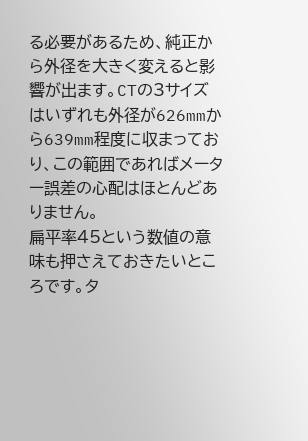る必要があるため、純正から外径を大きく変えると影響が出ます。CTの3サイズはいずれも外径が626mmから639mm程度に収まっており、この範囲であればメーター誤差の心配はほとんどありません。
扁平率45という数値の意味も押さえておきたいところです。タ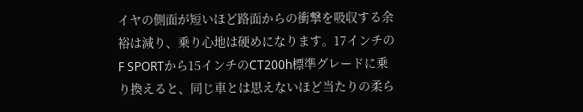イヤの側面が短いほど路面からの衝撃を吸収する余裕は減り、乗り心地は硬めになります。17インチのF SPORTから15インチのCT200h標準グレードに乗り換えると、同じ車とは思えないほど当たりの柔ら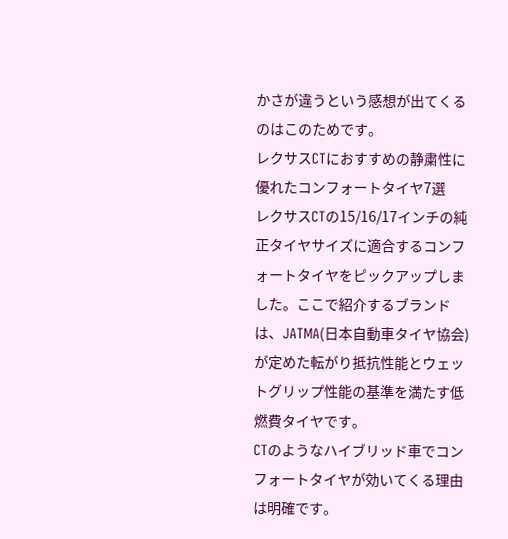かさが違うという感想が出てくるのはこのためです。
レクサスCTにおすすめの静粛性に優れたコンフォートタイヤ7選
レクサスCTの15/16/17インチの純正タイヤサイズに適合するコンフォートタイヤをピックアップしました。ここで紹介するブランドは、JATMA(日本自動車タイヤ協会)が定めた転がり抵抗性能とウェットグリップ性能の基準を満たす低燃費タイヤです。
CTのようなハイブリッド車でコンフォートタイヤが効いてくる理由は明確です。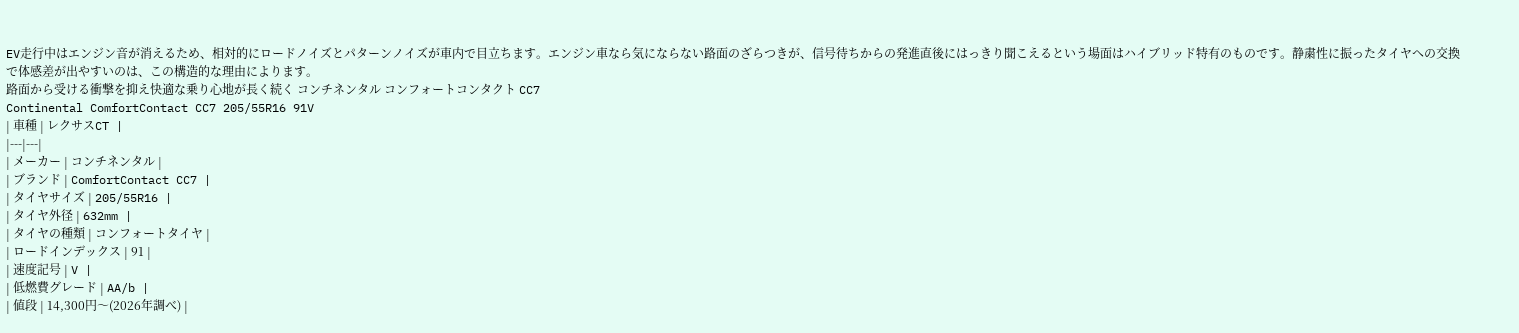EV走行中はエンジン音が消えるため、相対的にロードノイズとパターンノイズが車内で目立ちます。エンジン車なら気にならない路面のざらつきが、信号待ちからの発進直後にはっきり聞こえるという場面はハイブリッド特有のものです。静粛性に振ったタイヤへの交換で体感差が出やすいのは、この構造的な理由によります。
路面から受ける衝撃を抑え快適な乗り心地が長く続く コンチネンタル コンフォートコンタクト CC7
Continental ComfortContact CC7 205/55R16 91V
| 車種 | レクサスCT |
|---|---|
| メーカー | コンチネンタル |
| ブランド | ComfortContact CC7 |
| タイヤサイズ | 205/55R16 |
| タイヤ外径 | 632mm |
| タイヤの種類 | コンフォートタイヤ |
| ロードインデックス | 91 |
| 速度記号 | V |
| 低燃費グレード | AA/b |
| 値段 | 14,300円〜(2026年調べ) |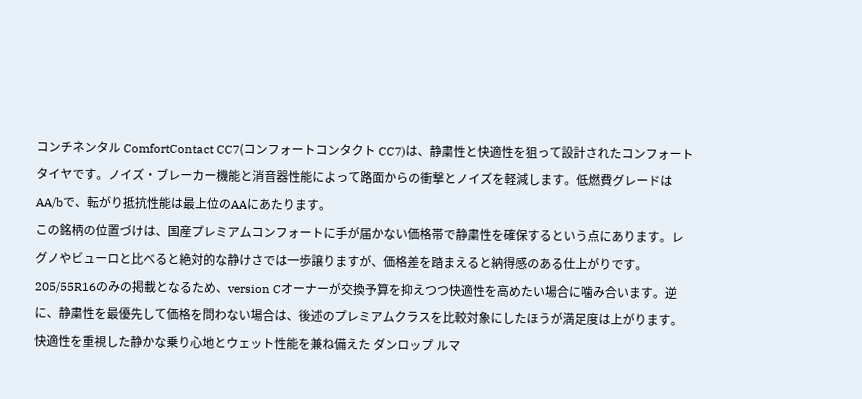コンチネンタル ComfortContact CC7(コンフォートコンタクト CC7)は、静粛性と快適性を狙って設計されたコンフォートタイヤです。ノイズ・ブレーカー機能と消音器性能によって路面からの衝撃とノイズを軽減します。低燃費グレードはAA/bで、転がり抵抗性能は最上位のAAにあたります。
この銘柄の位置づけは、国産プレミアムコンフォートに手が届かない価格帯で静粛性を確保するという点にあります。レグノやビューロと比べると絶対的な静けさでは一歩譲りますが、価格差を踏まえると納得感のある仕上がりです。205/55R16のみの掲載となるため、version Cオーナーが交換予算を抑えつつ快適性を高めたい場合に噛み合います。逆に、静粛性を最優先して価格を問わない場合は、後述のプレミアムクラスを比較対象にしたほうが満足度は上がります。
快適性を重視した静かな乗り心地とウェット性能を兼ね備えた ダンロップ ルマ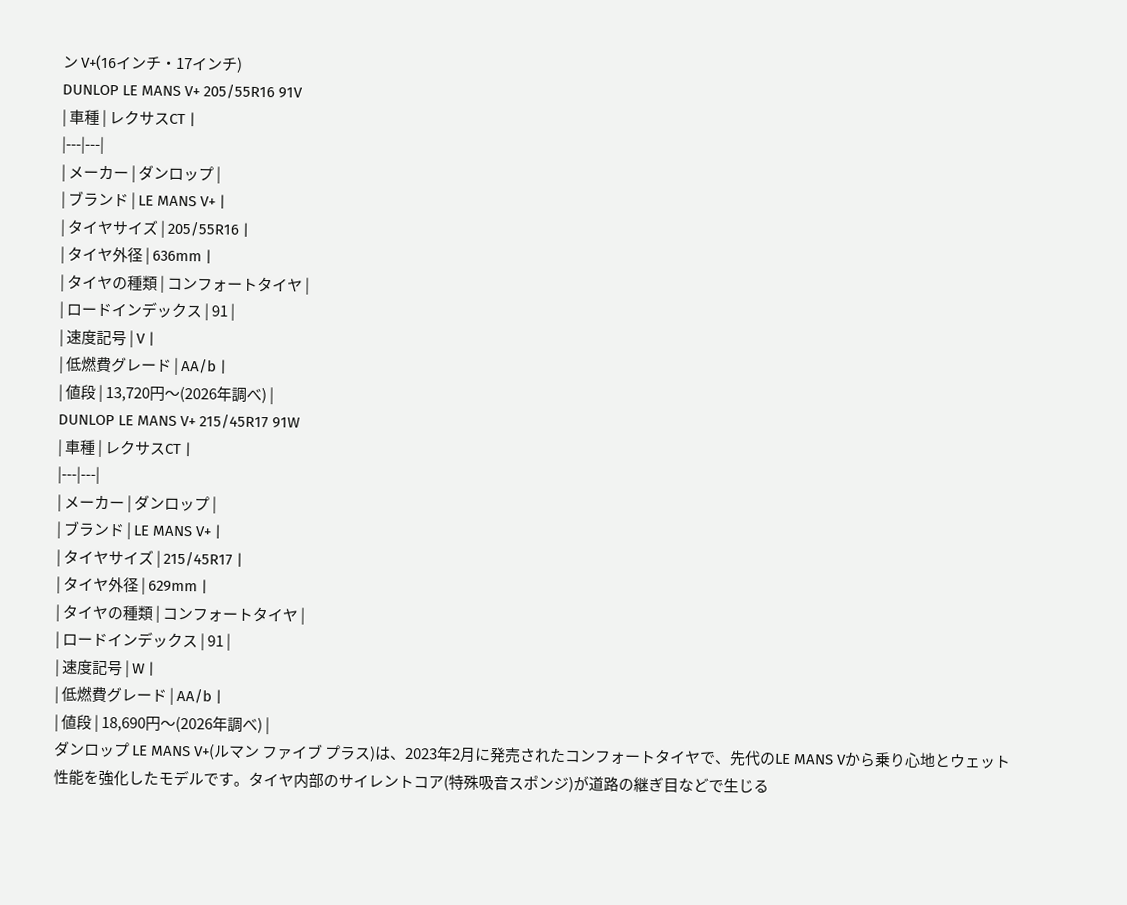ン V+(16インチ・17インチ)
DUNLOP LE MANS V+ 205/55R16 91V
| 車種 | レクサスCT |
|---|---|
| メーカー | ダンロップ |
| ブランド | LE MANS V+ |
| タイヤサイズ | 205/55R16 |
| タイヤ外径 | 636mm |
| タイヤの種類 | コンフォートタイヤ |
| ロードインデックス | 91 |
| 速度記号 | V |
| 低燃費グレード | AA/b |
| 値段 | 13,720円〜(2026年調べ) |
DUNLOP LE MANS V+ 215/45R17 91W
| 車種 | レクサスCT |
|---|---|
| メーカー | ダンロップ |
| ブランド | LE MANS V+ |
| タイヤサイズ | 215/45R17 |
| タイヤ外径 | 629mm |
| タイヤの種類 | コンフォートタイヤ |
| ロードインデックス | 91 |
| 速度記号 | W |
| 低燃費グレード | AA/b |
| 値段 | 18,690円〜(2026年調べ) |
ダンロップ LE MANS V+(ルマン ファイブ プラス)は、2023年2月に発売されたコンフォートタイヤで、先代のLE MANS Vから乗り心地とウェット性能を強化したモデルです。タイヤ内部のサイレントコア(特殊吸音スポンジ)が道路の継ぎ目などで生じる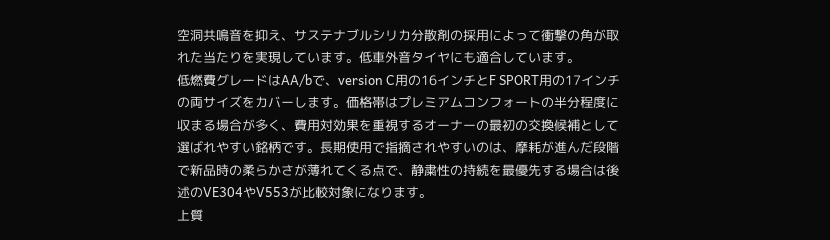空洞共鳴音を抑え、サステナブルシリカ分散剤の採用によって衝撃の角が取れた当たりを実現しています。低車外音タイヤにも適合しています。
低燃費グレードはAA/bで、version C用の16インチとF SPORT用の17インチの両サイズをカバーします。価格帯はプレミアムコンフォートの半分程度に収まる場合が多く、費用対効果を重視するオーナーの最初の交換候補として選ばれやすい銘柄です。長期使用で指摘されやすいのは、摩耗が進んだ段階で新品時の柔らかさが薄れてくる点で、静粛性の持続を最優先する場合は後述のVE304やV553が比較対象になります。
上質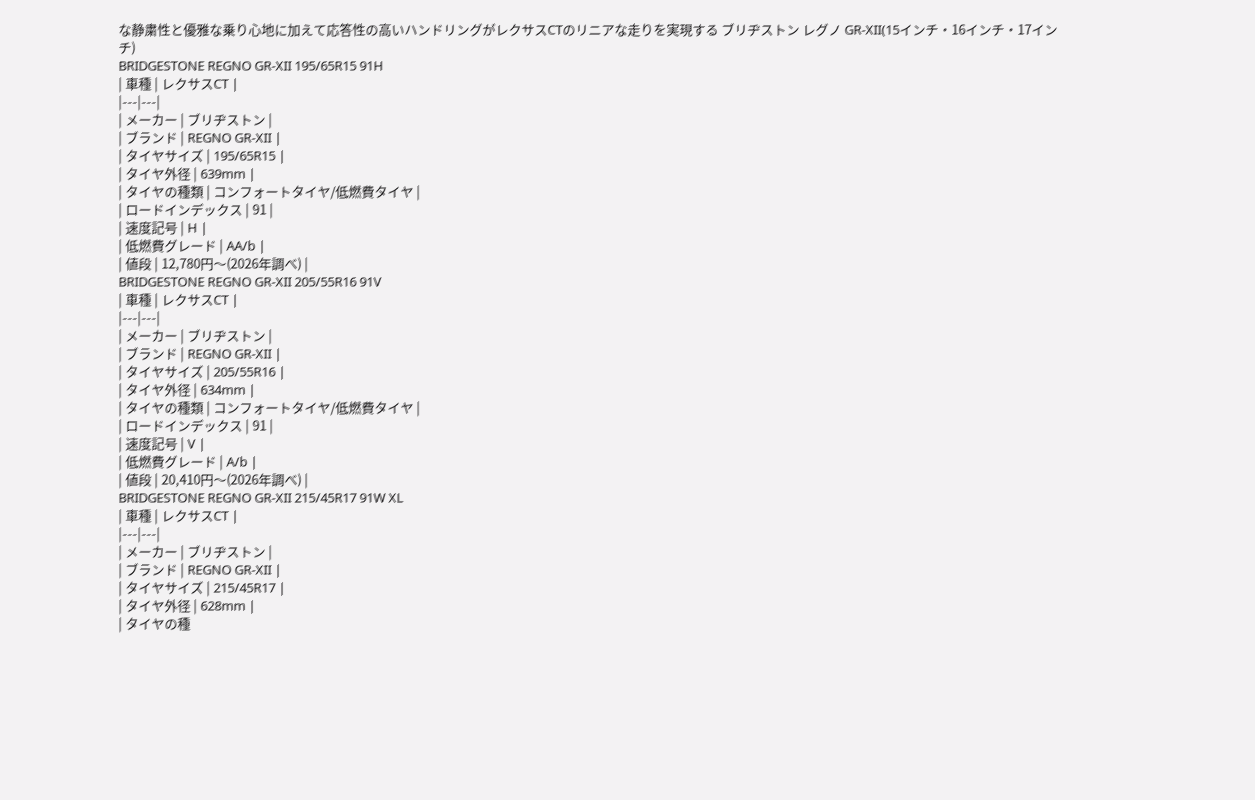な静粛性と優雅な乗り心地に加えて応答性の高いハンドリングがレクサスCTのリニアな走りを実現する ブリヂストン レグノ GR-XII(15インチ・16インチ・17インチ)
BRIDGESTONE REGNO GR-XII 195/65R15 91H
| 車種 | レクサスCT |
|---|---|
| メーカー | ブリヂストン |
| ブランド | REGNO GR-XII |
| タイヤサイズ | 195/65R15 |
| タイヤ外径 | 639mm |
| タイヤの種類 | コンフォートタイヤ/低燃費タイヤ |
| ロードインデックス | 91 |
| 速度記号 | H |
| 低燃費グレード | AA/b |
| 値段 | 12,780円〜(2026年調べ) |
BRIDGESTONE REGNO GR-XII 205/55R16 91V
| 車種 | レクサスCT |
|---|---|
| メーカー | ブリヂストン |
| ブランド | REGNO GR-XII |
| タイヤサイズ | 205/55R16 |
| タイヤ外径 | 634mm |
| タイヤの種類 | コンフォートタイヤ/低燃費タイヤ |
| ロードインデックス | 91 |
| 速度記号 | V |
| 低燃費グレード | A/b |
| 値段 | 20,410円〜(2026年調べ) |
BRIDGESTONE REGNO GR-XII 215/45R17 91W XL
| 車種 | レクサスCT |
|---|---|
| メーカー | ブリヂストン |
| ブランド | REGNO GR-XII |
| タイヤサイズ | 215/45R17 |
| タイヤ外径 | 628mm |
| タイヤの種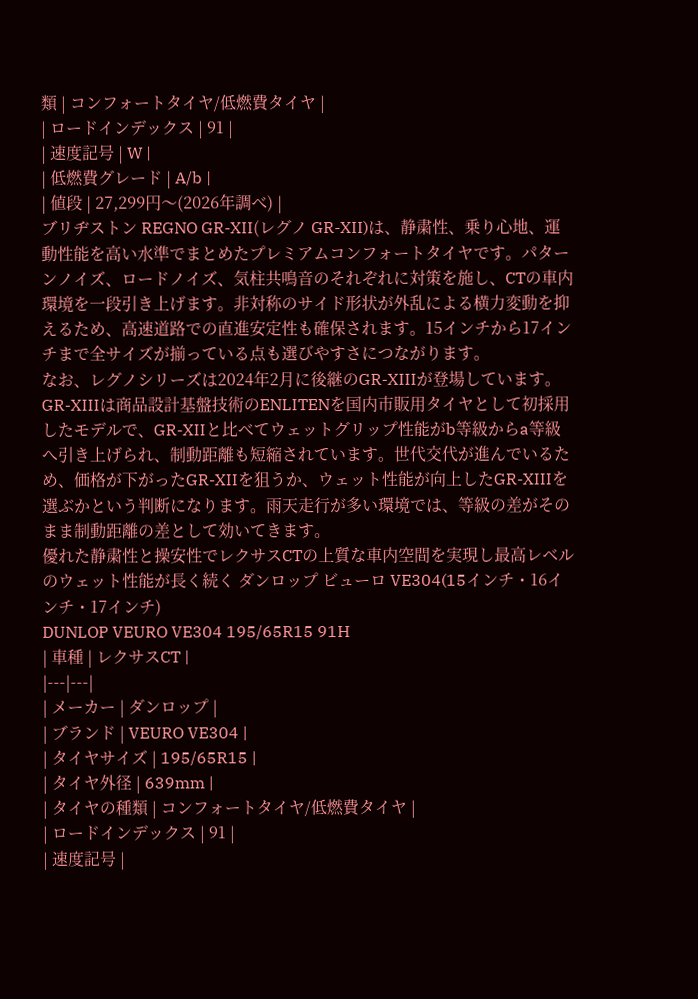類 | コンフォートタイヤ/低燃費タイヤ |
| ロードインデックス | 91 |
| 速度記号 | W |
| 低燃費グレード | A/b |
| 値段 | 27,299円〜(2026年調べ) |
ブリヂストン REGNO GR-XII(レグノ GR-XII)は、静粛性、乗り心地、運動性能を高い水準でまとめたプレミアムコンフォートタイヤです。パターンノイズ、ロードノイズ、気柱共鳴音のそれぞれに対策を施し、CTの車内環境を一段引き上げます。非対称のサイド形状が外乱による横力変動を抑えるため、高速道路での直進安定性も確保されます。15インチから17インチまで全サイズが揃っている点も選びやすさにつながります。
なお、レグノシリーズは2024年2月に後継のGR-XIIIが登場しています。GR-XIIIは商品設計基盤技術のENLITENを国内市販用タイヤとして初採用したモデルで、GR-XIIと比べてウェットグリップ性能がb等級からa等級へ引き上げられ、制動距離も短縮されています。世代交代が進んでいるため、価格が下がったGR-XIIを狙うか、ウェット性能が向上したGR-XIIIを選ぶかという判断になります。雨天走行が多い環境では、等級の差がそのまま制動距離の差として効いてきます。
優れた静粛性と操安性でレクサスCTの上質な車内空間を実現し最高レベルのウェット性能が長く続く ダンロップ ビューロ VE304(15インチ・16インチ・17インチ)
DUNLOP VEURO VE304 195/65R15 91H
| 車種 | レクサスCT |
|---|---|
| メーカー | ダンロップ |
| ブランド | VEURO VE304 |
| タイヤサイズ | 195/65R15 |
| タイヤ外径 | 639mm |
| タイヤの種類 | コンフォートタイヤ/低燃費タイヤ |
| ロードインデックス | 91 |
| 速度記号 |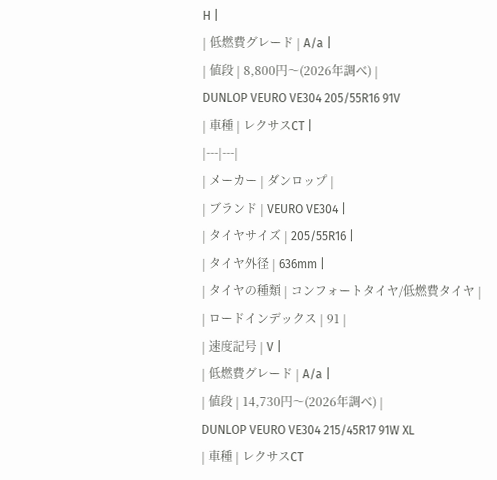H |
| 低燃費グレード | A/a |
| 値段 | 8,800円〜(2026年調べ) |
DUNLOP VEURO VE304 205/55R16 91V
| 車種 | レクサスCT |
|---|---|
| メーカー | ダンロップ |
| ブランド | VEURO VE304 |
| タイヤサイズ | 205/55R16 |
| タイヤ外径 | 636mm |
| タイヤの種類 | コンフォートタイヤ/低燃費タイヤ |
| ロードインデックス | 91 |
| 速度記号 | V |
| 低燃費グレード | A/a |
| 値段 | 14,730円〜(2026年調べ) |
DUNLOP VEURO VE304 215/45R17 91W XL
| 車種 | レクサスCT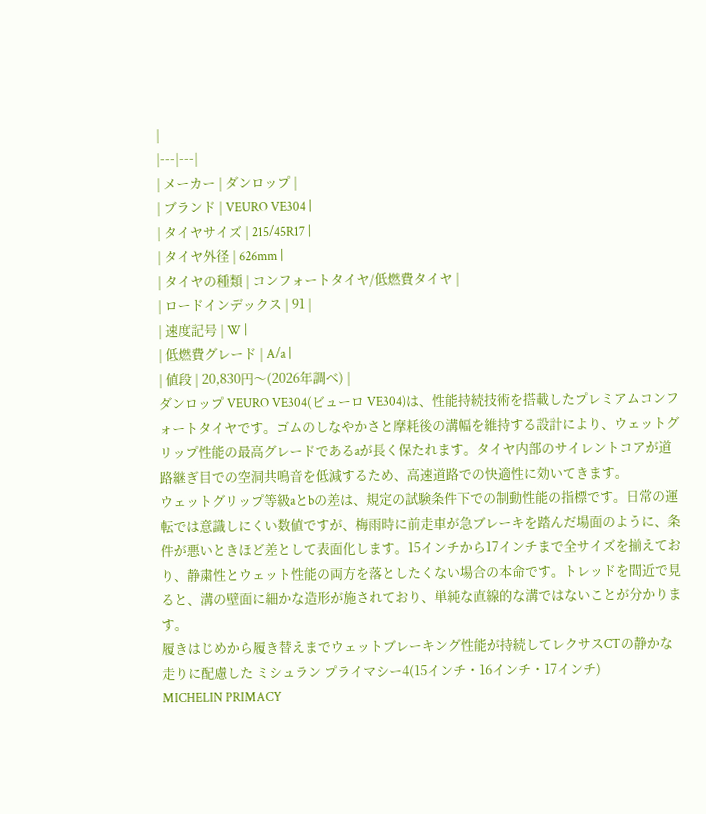|
|---|---|
| メーカー | ダンロップ |
| ブランド | VEURO VE304 |
| タイヤサイズ | 215/45R17 |
| タイヤ外径 | 626mm |
| タイヤの種類 | コンフォートタイヤ/低燃費タイヤ |
| ロードインデックス | 91 |
| 速度記号 | W |
| 低燃費グレード | A/a |
| 値段 | 20,830円〜(2026年調べ) |
ダンロップ VEURO VE304(ビューロ VE304)は、性能持続技術を搭載したプレミアムコンフォートタイヤです。ゴムのしなやかさと摩耗後の溝幅を維持する設計により、ウェットグリップ性能の最高グレードであるaが長く保たれます。タイヤ内部のサイレントコアが道路継ぎ目での空洞共鳴音を低減するため、高速道路での快適性に効いてきます。
ウェットグリップ等級aとbの差は、規定の試験条件下での制動性能の指標です。日常の運転では意識しにくい数値ですが、梅雨時に前走車が急ブレーキを踏んだ場面のように、条件が悪いときほど差として表面化します。15インチから17インチまで全サイズを揃えており、静粛性とウェット性能の両方を落としたくない場合の本命です。トレッドを間近で見ると、溝の壁面に細かな造形が施されており、単純な直線的な溝ではないことが分かります。
履きはじめから履き替えまでウェットブレーキング性能が持続してレクサスCTの静かな走りに配慮した ミシュラン プライマシー4(15インチ・16インチ・17インチ)
MICHELIN PRIMACY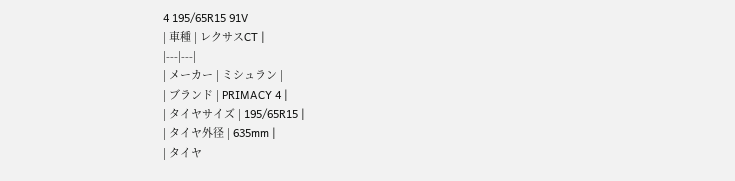4 195/65R15 91V
| 車種 | レクサスCT |
|---|---|
| メーカー | ミシュラン |
| ブランド | PRIMACY 4 |
| タイヤサイズ | 195/65R15 |
| タイヤ外径 | 635mm |
| タイヤ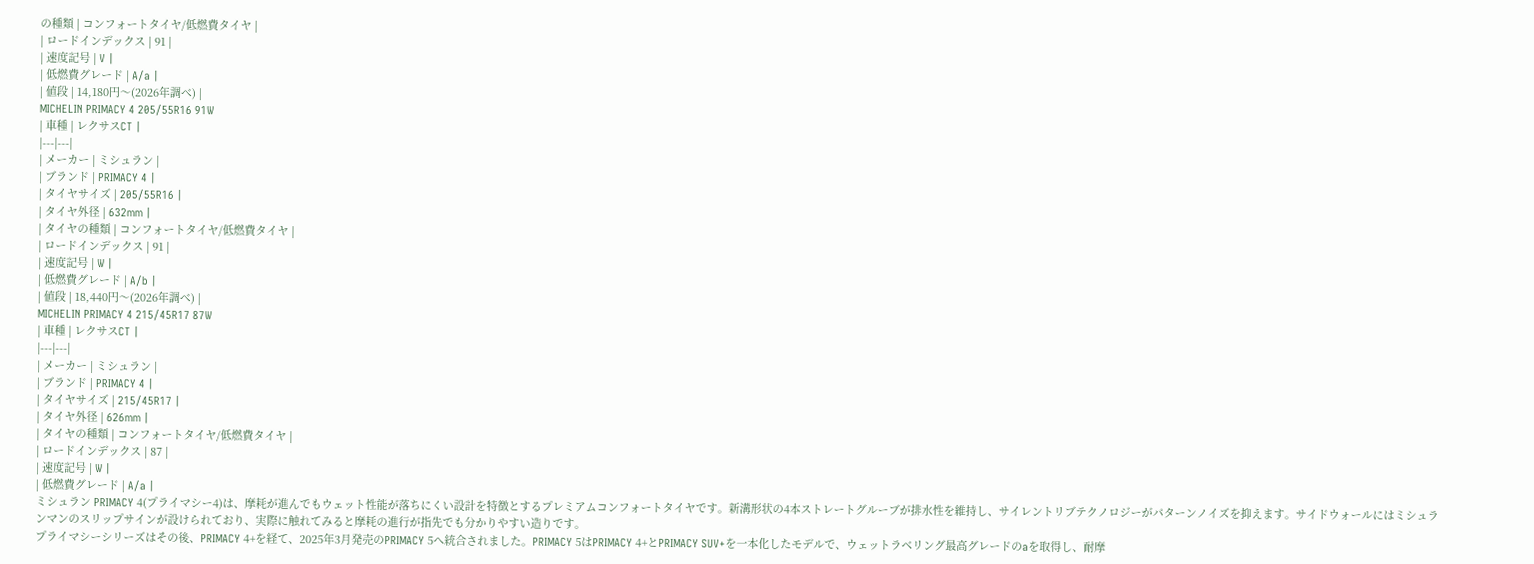の種類 | コンフォートタイヤ/低燃費タイヤ |
| ロードインデックス | 91 |
| 速度記号 | V |
| 低燃費グレード | A/a |
| 値段 | 14,180円〜(2026年調べ) |
MICHELIN PRIMACY 4 205/55R16 91W
| 車種 | レクサスCT |
|---|---|
| メーカー | ミシュラン |
| ブランド | PRIMACY 4 |
| タイヤサイズ | 205/55R16 |
| タイヤ外径 | 632mm |
| タイヤの種類 | コンフォートタイヤ/低燃費タイヤ |
| ロードインデックス | 91 |
| 速度記号 | W |
| 低燃費グレード | A/b |
| 値段 | 18,440円〜(2026年調べ) |
MICHELIN PRIMACY 4 215/45R17 87W
| 車種 | レクサスCT |
|---|---|
| メーカー | ミシュラン |
| ブランド | PRIMACY 4 |
| タイヤサイズ | 215/45R17 |
| タイヤ外径 | 626mm |
| タイヤの種類 | コンフォートタイヤ/低燃費タイヤ |
| ロードインデックス | 87 |
| 速度記号 | W |
| 低燃費グレード | A/a |
ミシュラン PRIMACY 4(プライマシー4)は、摩耗が進んでもウェット性能が落ちにくい設計を特徴とするプレミアムコンフォートタイヤです。新溝形状の4本ストレートグルーブが排水性を維持し、サイレントリブテクノロジーがパターンノイズを抑えます。サイドウォールにはミシュランマンのスリップサインが設けられており、実際に触れてみると摩耗の進行が指先でも分かりやすい造りです。
プライマシーシリーズはその後、PRIMACY 4+を経て、2025年3月発売のPRIMACY 5へ統合されました。PRIMACY 5はPRIMACY 4+とPRIMACY SUV+を一本化したモデルで、ウェットラベリング最高グレードのaを取得し、耐摩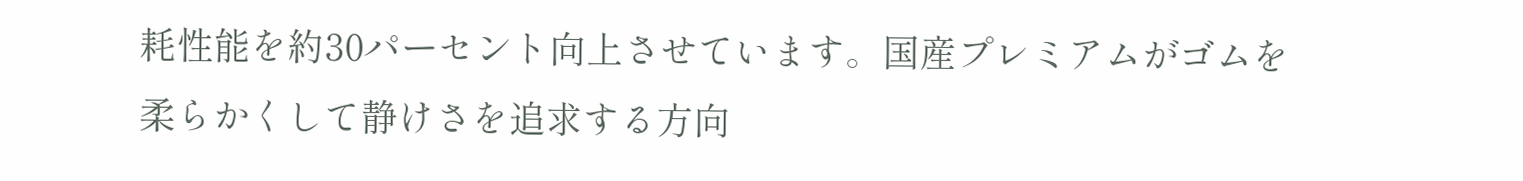耗性能を約30パーセント向上させています。国産プレミアムがゴムを柔らかくして静けさを追求する方向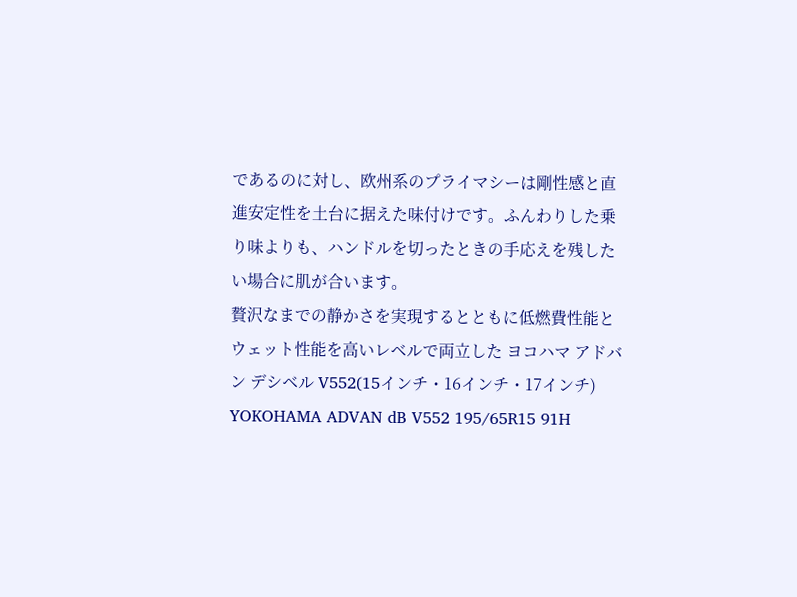であるのに対し、欧州系のプライマシーは剛性感と直進安定性を土台に据えた味付けです。ふんわりした乗り味よりも、ハンドルを切ったときの手応えを残したい場合に肌が合います。
贅沢なまでの静かさを実現するとともに低燃費性能とウェット性能を高いレベルで両立した ヨコハマ アドバン デシベル V552(15インチ・16インチ・17インチ)
YOKOHAMA ADVAN dB V552 195/65R15 91H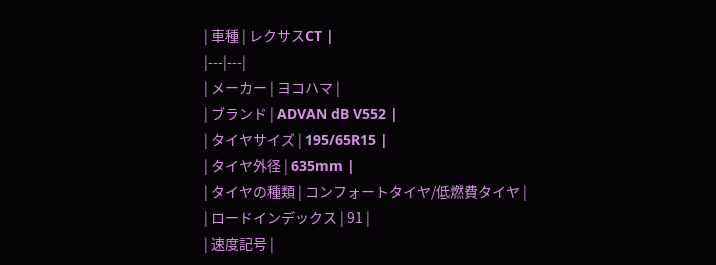| 車種 | レクサスCT |
|---|---|
| メーカー | ヨコハマ |
| ブランド | ADVAN dB V552 |
| タイヤサイズ | 195/65R15 |
| タイヤ外径 | 635mm |
| タイヤの種類 | コンフォートタイヤ/低燃費タイヤ |
| ロードインデックス | 91 |
| 速度記号 |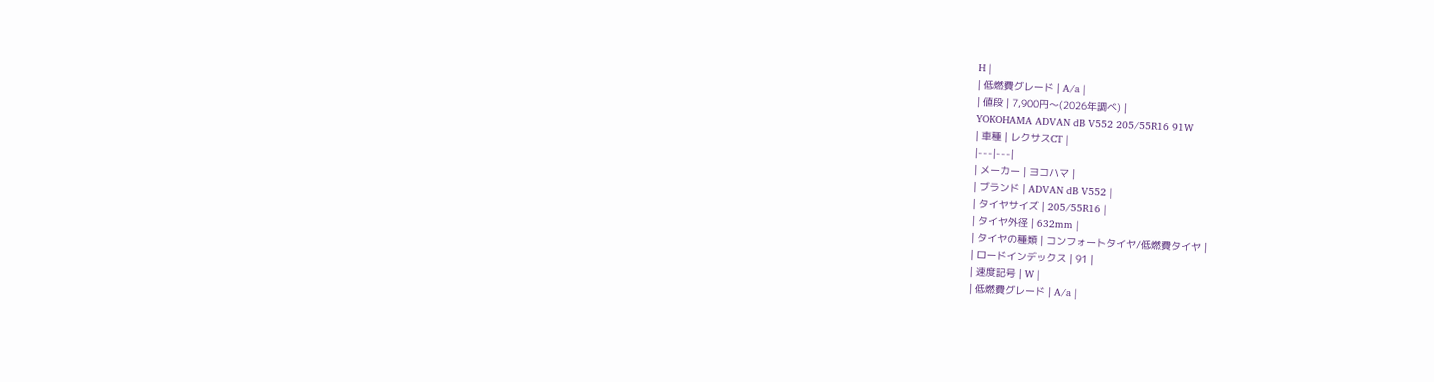H |
| 低燃費グレード | A/a |
| 値段 | 7,900円〜(2026年調べ) |
YOKOHAMA ADVAN dB V552 205/55R16 91W
| 車種 | レクサスCT |
|---|---|
| メーカー | ヨコハマ |
| ブランド | ADVAN dB V552 |
| タイヤサイズ | 205/55R16 |
| タイヤ外径 | 632mm |
| タイヤの種類 | コンフォートタイヤ/低燃費タイヤ |
| ロードインデックス | 91 |
| 速度記号 | W |
| 低燃費グレード | A/a |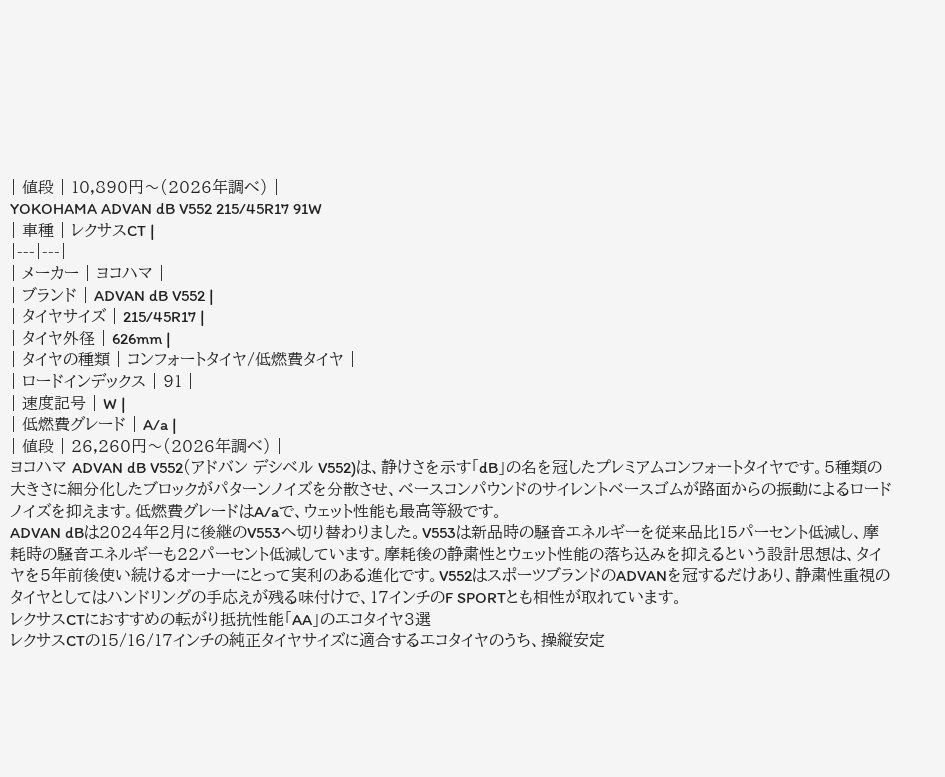| 値段 | 10,890円〜(2026年調べ) |
YOKOHAMA ADVAN dB V552 215/45R17 91W
| 車種 | レクサスCT |
|---|---|
| メーカー | ヨコハマ |
| ブランド | ADVAN dB V552 |
| タイヤサイズ | 215/45R17 |
| タイヤ外径 | 626mm |
| タイヤの種類 | コンフォートタイヤ/低燃費タイヤ |
| ロードインデックス | 91 |
| 速度記号 | W |
| 低燃費グレード | A/a |
| 値段 | 26,260円〜(2026年調べ) |
ヨコハマ ADVAN dB V552(アドバン デシベル V552)は、静けさを示す「dB」の名を冠したプレミアムコンフォートタイヤです。5種類の大きさに細分化したブロックがパターンノイズを分散させ、ベースコンパウンドのサイレントベースゴムが路面からの振動によるロードノイズを抑えます。低燃費グレードはA/aで、ウェット性能も最高等級です。
ADVAN dBは2024年2月に後継のV553へ切り替わりました。V553は新品時の騒音エネルギーを従来品比15パーセント低減し、摩耗時の騒音エネルギーも22パーセント低減しています。摩耗後の静粛性とウェット性能の落ち込みを抑えるという設計思想は、タイヤを5年前後使い続けるオーナーにとって実利のある進化です。V552はスポーツブランドのADVANを冠するだけあり、静粛性重視のタイヤとしてはハンドリングの手応えが残る味付けで、17インチのF SPORTとも相性が取れています。
レクサスCTにおすすめの転がり抵抗性能「AA」のエコタイヤ3選
レクサスCTの15/16/17インチの純正タイヤサイズに適合するエコタイヤのうち、操縦安定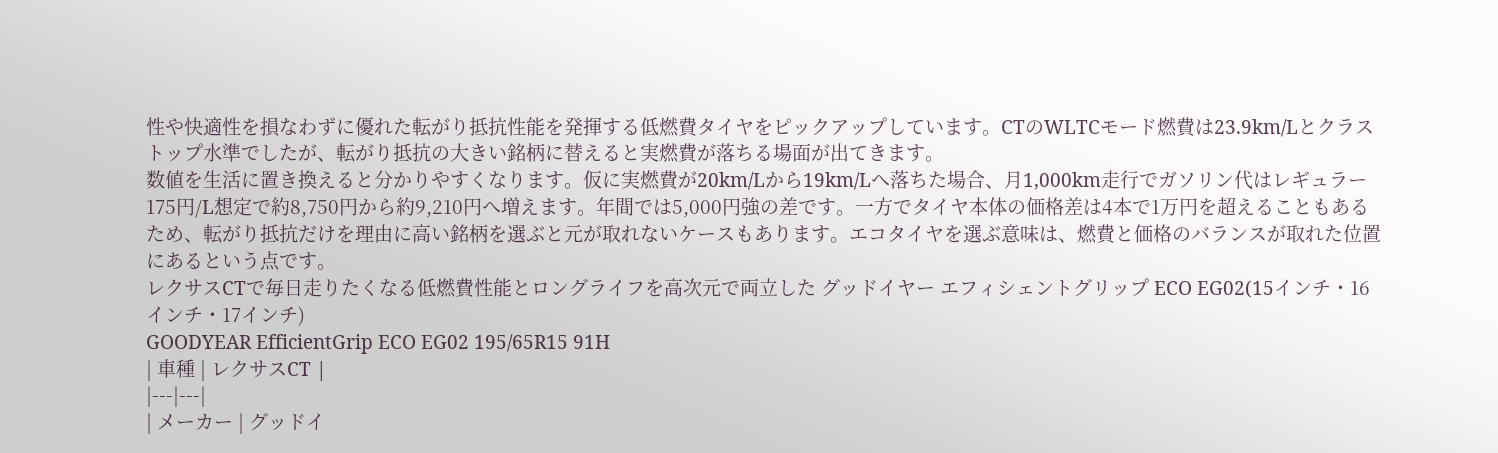性や快適性を損なわずに優れた転がり抵抗性能を発揮する低燃費タイヤをピックアップしています。CTのWLTCモード燃費は23.9km/Lとクラストップ水準でしたが、転がり抵抗の大きい銘柄に替えると実燃費が落ちる場面が出てきます。
数値を生活に置き換えると分かりやすくなります。仮に実燃費が20km/Lから19km/Lへ落ちた場合、月1,000km走行でガソリン代はレギュラー175円/L想定で約8,750円から約9,210円へ増えます。年間では5,000円強の差です。一方でタイヤ本体の価格差は4本で1万円を超えることもあるため、転がり抵抗だけを理由に高い銘柄を選ぶと元が取れないケースもあります。エコタイヤを選ぶ意味は、燃費と価格のバランスが取れた位置にあるという点です。
レクサスCTで毎日走りたくなる低燃費性能とロングライフを高次元で両立した グッドイヤー エフィシェントグリップ ECO EG02(15インチ・16インチ・17インチ)
GOODYEAR EfficientGrip ECO EG02 195/65R15 91H
| 車種 | レクサスCT |
|---|---|
| メーカー | グッドイ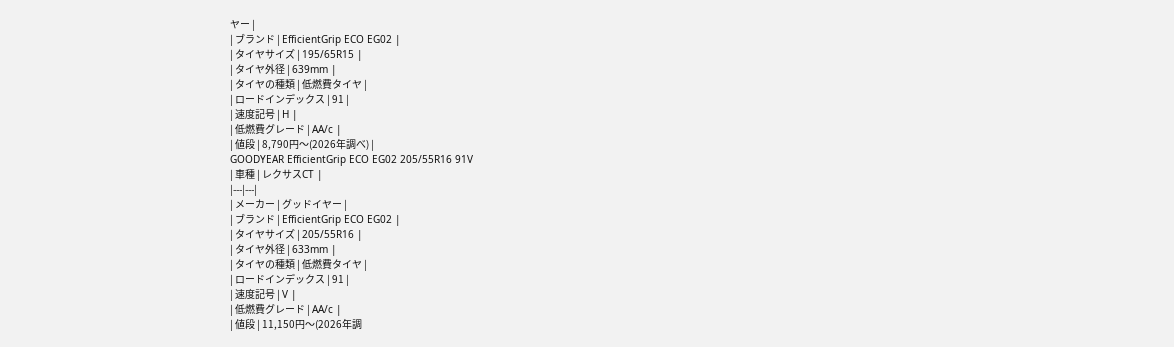ヤー |
| ブランド | EfficientGrip ECO EG02 |
| タイヤサイズ | 195/65R15 |
| タイヤ外径 | 639mm |
| タイヤの種類 | 低燃費タイヤ |
| ロードインデックス | 91 |
| 速度記号 | H |
| 低燃費グレード | AA/c |
| 値段 | 8,790円〜(2026年調べ) |
GOODYEAR EfficientGrip ECO EG02 205/55R16 91V
| 車種 | レクサスCT |
|---|---|
| メーカー | グッドイヤー |
| ブランド | EfficientGrip ECO EG02 |
| タイヤサイズ | 205/55R16 |
| タイヤ外径 | 633mm |
| タイヤの種類 | 低燃費タイヤ |
| ロードインデックス | 91 |
| 速度記号 | V |
| 低燃費グレード | AA/c |
| 値段 | 11,150円〜(2026年調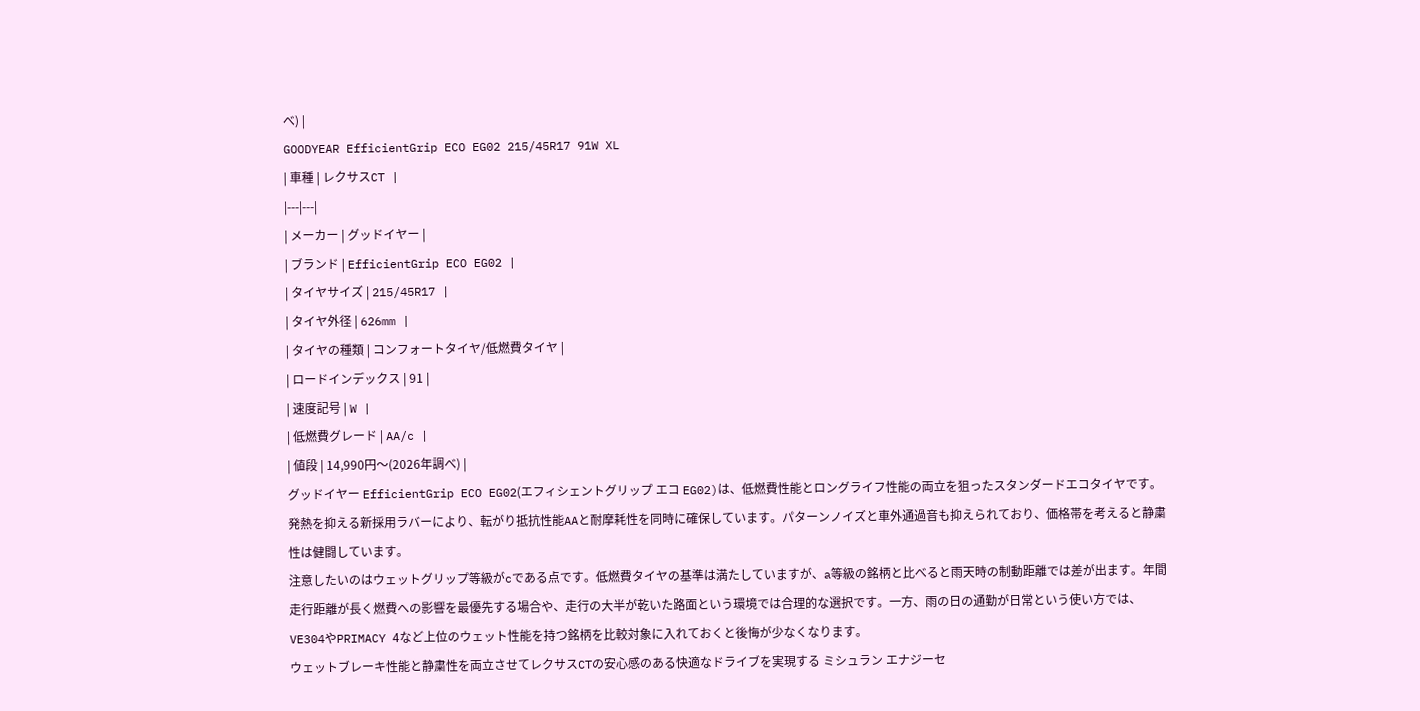べ) |
GOODYEAR EfficientGrip ECO EG02 215/45R17 91W XL
| 車種 | レクサスCT |
|---|---|
| メーカー | グッドイヤー |
| ブランド | EfficientGrip ECO EG02 |
| タイヤサイズ | 215/45R17 |
| タイヤ外径 | 626mm |
| タイヤの種類 | コンフォートタイヤ/低燃費タイヤ |
| ロードインデックス | 91 |
| 速度記号 | W |
| 低燃費グレード | AA/c |
| 値段 | 14,990円〜(2026年調べ) |
グッドイヤー EfficientGrip ECO EG02(エフィシェントグリップ エコ EG02)は、低燃費性能とロングライフ性能の両立を狙ったスタンダードエコタイヤです。発熱を抑える新採用ラバーにより、転がり抵抗性能AAと耐摩耗性を同時に確保しています。パターンノイズと車外通過音も抑えられており、価格帯を考えると静粛性は健闘しています。
注意したいのはウェットグリップ等級がcである点です。低燃費タイヤの基準は満たしていますが、a等級の銘柄と比べると雨天時の制動距離では差が出ます。年間走行距離が長く燃費への影響を最優先する場合や、走行の大半が乾いた路面という環境では合理的な選択です。一方、雨の日の通勤が日常という使い方では、VE304やPRIMACY 4など上位のウェット性能を持つ銘柄を比較対象に入れておくと後悔が少なくなります。
ウェットブレーキ性能と静粛性を両立させてレクサスCTの安心感のある快適なドライブを実現する ミシュラン エナジーセ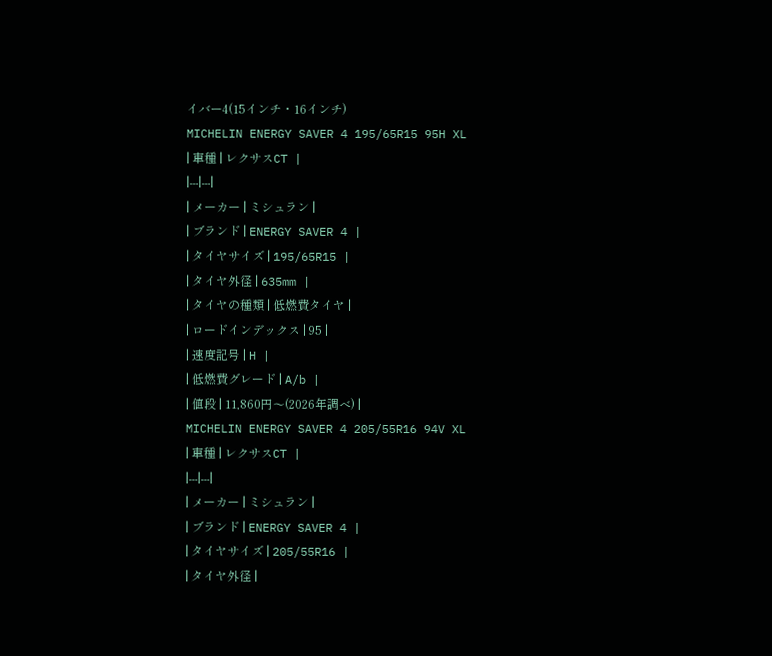イバー4(15インチ・16インチ)
MICHELIN ENERGY SAVER 4 195/65R15 95H XL
| 車種 | レクサスCT |
|---|---|
| メーカー | ミシュラン |
| ブランド | ENERGY SAVER 4 |
| タイヤサイズ | 195/65R15 |
| タイヤ外径 | 635mm |
| タイヤの種類 | 低燃費タイヤ |
| ロードインデックス | 95 |
| 速度記号 | H |
| 低燃費グレード | A/b |
| 値段 | 11,860円〜(2026年調べ) |
MICHELIN ENERGY SAVER 4 205/55R16 94V XL
| 車種 | レクサスCT |
|---|---|
| メーカー | ミシュラン |
| ブランド | ENERGY SAVER 4 |
| タイヤサイズ | 205/55R16 |
| タイヤ外径 |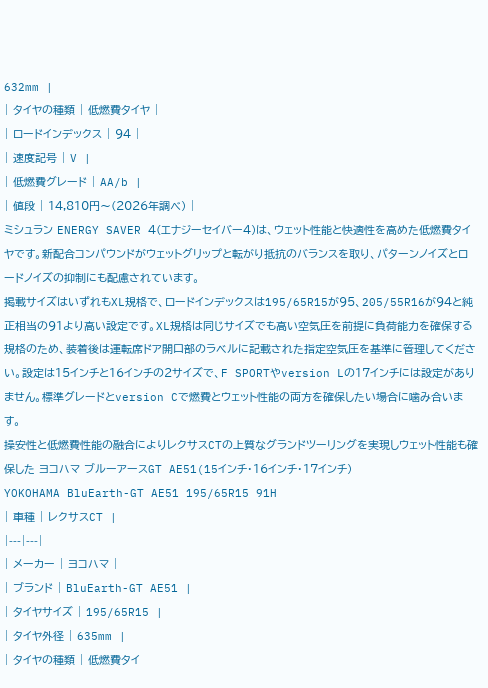632mm |
| タイヤの種類 | 低燃費タイヤ |
| ロードインデックス | 94 |
| 速度記号 | V |
| 低燃費グレード | AA/b |
| 値段 | 14,810円〜(2026年調べ) |
ミシュラン ENERGY SAVER 4(エナジーセイバー4)は、ウェット性能と快適性を高めた低燃費タイヤです。新配合コンパウンドがウェットグリップと転がり抵抗のバランスを取り、パターンノイズとロードノイズの抑制にも配慮されています。
掲載サイズはいずれもXL規格で、ロードインデックスは195/65R15が95、205/55R16が94と純正相当の91より高い設定です。XL規格は同じサイズでも高い空気圧を前提に負荷能力を確保する規格のため、装着後は運転席ドア開口部のラベルに記載された指定空気圧を基準に管理してください。設定は15インチと16インチの2サイズで、F SPORTやversion Lの17インチには設定がありません。標準グレードとversion Cで燃費とウェット性能の両方を確保したい場合に噛み合います。
操安性と低燃費性能の融合によりレクサスCTの上質なグランドツーリングを実現しウェット性能も確保した ヨコハマ ブルーアースGT AE51(15インチ・16インチ・17インチ)
YOKOHAMA BluEarth-GT AE51 195/65R15 91H
| 車種 | レクサスCT |
|---|---|
| メーカー | ヨコハマ |
| ブランド | BluEarth-GT AE51 |
| タイヤサイズ | 195/65R15 |
| タイヤ外径 | 635mm |
| タイヤの種類 | 低燃費タイ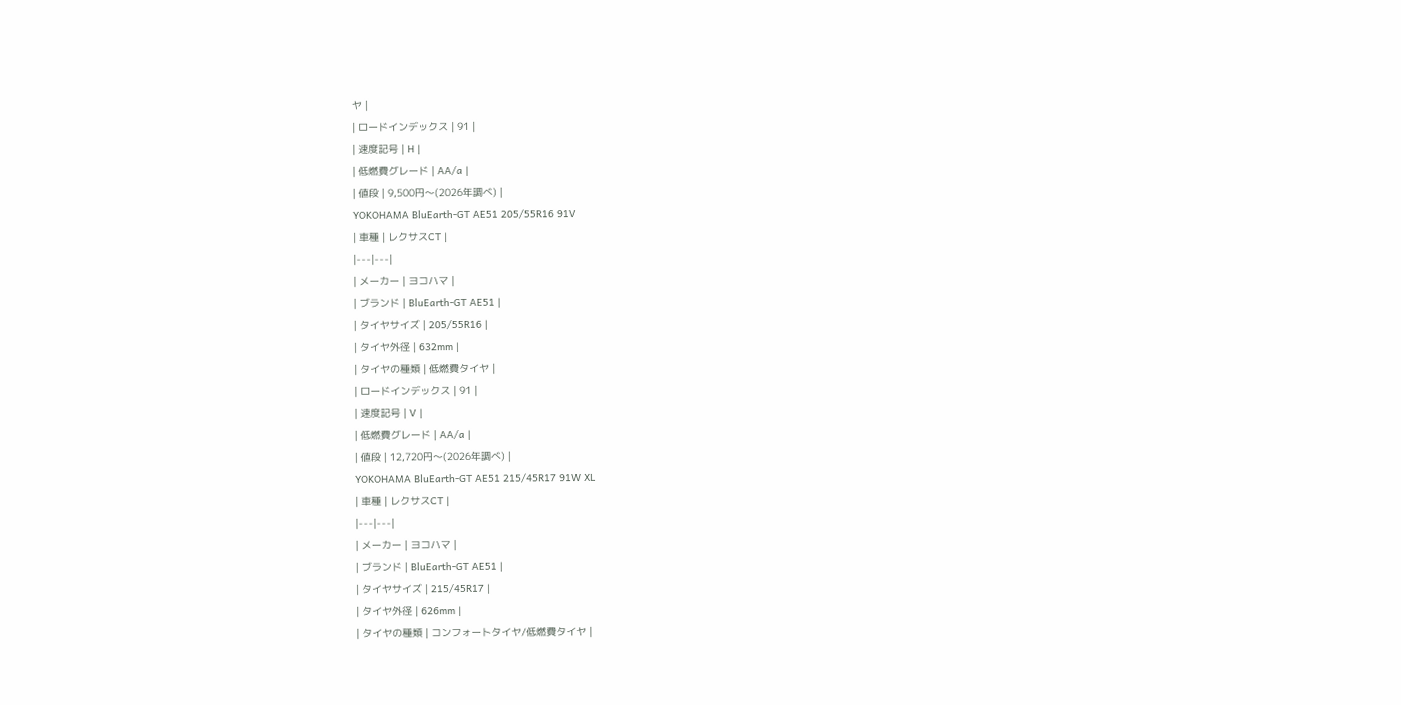ヤ |
| ロードインデックス | 91 |
| 速度記号 | H |
| 低燃費グレード | AA/a |
| 値段 | 9,500円〜(2026年調べ) |
YOKOHAMA BluEarth-GT AE51 205/55R16 91V
| 車種 | レクサスCT |
|---|---|
| メーカー | ヨコハマ |
| ブランド | BluEarth-GT AE51 |
| タイヤサイズ | 205/55R16 |
| タイヤ外径 | 632mm |
| タイヤの種類 | 低燃費タイヤ |
| ロードインデックス | 91 |
| 速度記号 | V |
| 低燃費グレード | AA/a |
| 値段 | 12,720円〜(2026年調べ) |
YOKOHAMA BluEarth-GT AE51 215/45R17 91W XL
| 車種 | レクサスCT |
|---|---|
| メーカー | ヨコハマ |
| ブランド | BluEarth-GT AE51 |
| タイヤサイズ | 215/45R17 |
| タイヤ外径 | 626mm |
| タイヤの種類 | コンフォートタイヤ/低燃費タイヤ |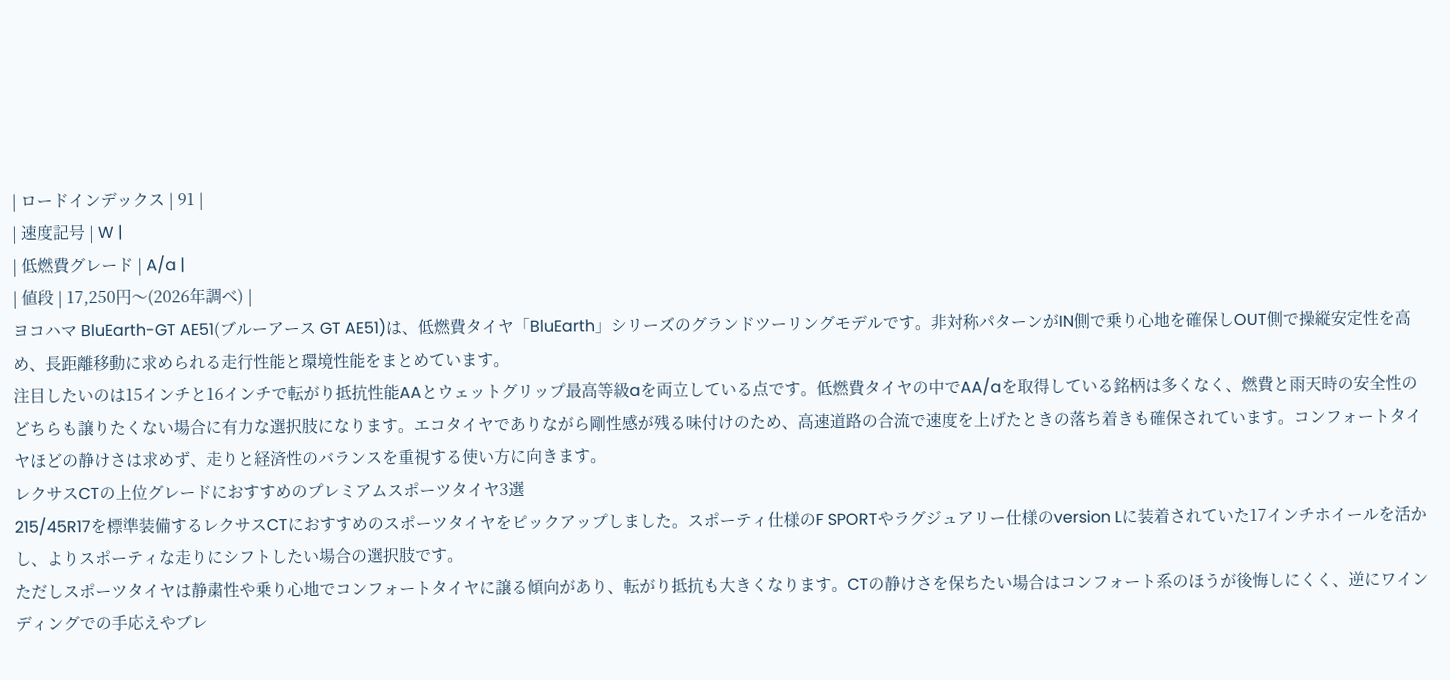| ロードインデックス | 91 |
| 速度記号 | W |
| 低燃費グレード | A/a |
| 値段 | 17,250円〜(2026年調べ) |
ヨコハマ BluEarth-GT AE51(ブルーアース GT AE51)は、低燃費タイヤ「BluEarth」シリーズのグランドツーリングモデルです。非対称パターンがIN側で乗り心地を確保しOUT側で操縦安定性を高め、長距離移動に求められる走行性能と環境性能をまとめています。
注目したいのは15インチと16インチで転がり抵抗性能AAとウェットグリップ最高等級aを両立している点です。低燃費タイヤの中でAA/aを取得している銘柄は多くなく、燃費と雨天時の安全性のどちらも譲りたくない場合に有力な選択肢になります。エコタイヤでありながら剛性感が残る味付けのため、高速道路の合流で速度を上げたときの落ち着きも確保されています。コンフォートタイヤほどの静けさは求めず、走りと経済性のバランスを重視する使い方に向きます。
レクサスCTの上位グレードにおすすめのプレミアムスポーツタイヤ3選
215/45R17を標準装備するレクサスCTにおすすめのスポーツタイヤをピックアップしました。スポーティ仕様のF SPORTやラグジュアリー仕様のversion Lに装着されていた17インチホイールを活かし、よりスポーティな走りにシフトしたい場合の選択肢です。
ただしスポーツタイヤは静粛性や乗り心地でコンフォートタイヤに譲る傾向があり、転がり抵抗も大きくなります。CTの静けさを保ちたい場合はコンフォート系のほうが後悔しにくく、逆にワインディングでの手応えやブレ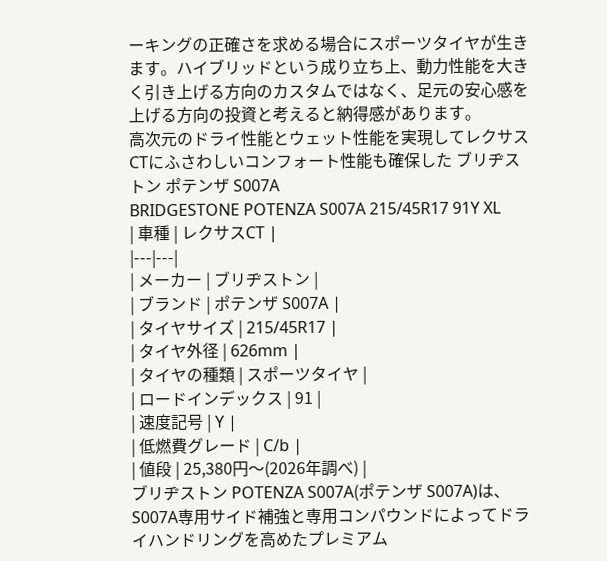ーキングの正確さを求める場合にスポーツタイヤが生きます。ハイブリッドという成り立ち上、動力性能を大きく引き上げる方向のカスタムではなく、足元の安心感を上げる方向の投資と考えると納得感があります。
高次元のドライ性能とウェット性能を実現してレクサスCTにふさわしいコンフォート性能も確保した ブリヂストン ポテンザ S007A
BRIDGESTONE POTENZA S007A 215/45R17 91Y XL
| 車種 | レクサスCT |
|---|---|
| メーカー | ブリヂストン |
| ブランド | ポテンザ S007A |
| タイヤサイズ | 215/45R17 |
| タイヤ外径 | 626mm |
| タイヤの種類 | スポーツタイヤ |
| ロードインデックス | 91 |
| 速度記号 | Y |
| 低燃費グレード | C/b |
| 値段 | 25,380円〜(2026年調べ) |
ブリヂストン POTENZA S007A(ポテンザ S007A)は、S007A専用サイド補強と専用コンパウンドによってドライハンドリングを高めたプレミアム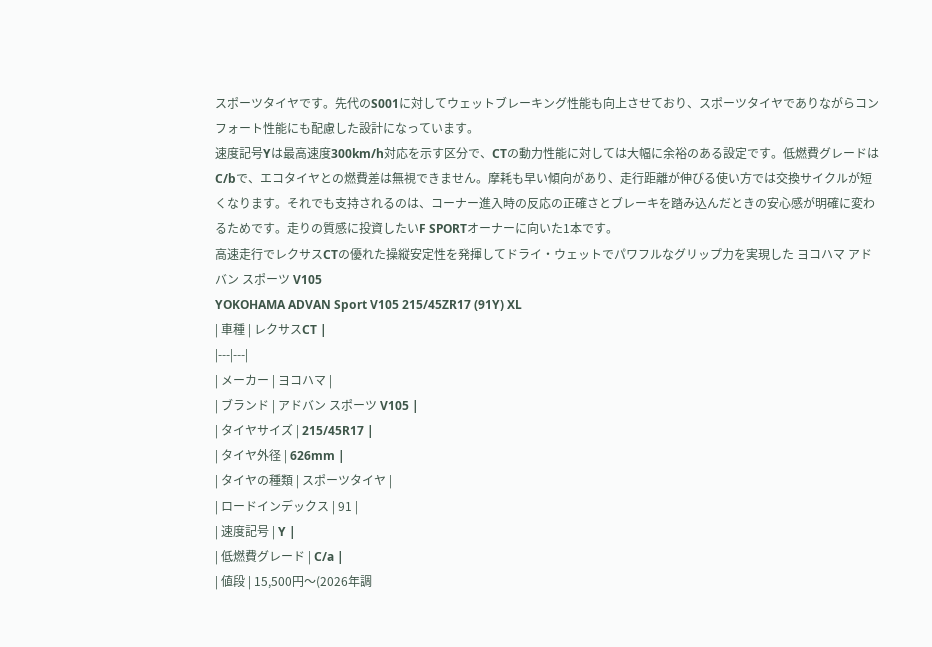スポーツタイヤです。先代のS001に対してウェットブレーキング性能も向上させており、スポーツタイヤでありながらコンフォート性能にも配慮した設計になっています。
速度記号Yは最高速度300km/h対応を示す区分で、CTの動力性能に対しては大幅に余裕のある設定です。低燃費グレードはC/bで、エコタイヤとの燃費差は無視できません。摩耗も早い傾向があり、走行距離が伸びる使い方では交換サイクルが短くなります。それでも支持されるのは、コーナー進入時の反応の正確さとブレーキを踏み込んだときの安心感が明確に変わるためです。走りの質感に投資したいF SPORTオーナーに向いた1本です。
高速走行でレクサスCTの優れた操縦安定性を発揮してドライ・ウェットでパワフルなグリップ力を実現した ヨコハマ アドバン スポーツ V105
YOKOHAMA ADVAN Sport V105 215/45ZR17 (91Y) XL
| 車種 | レクサスCT |
|---|---|
| メーカー | ヨコハマ |
| ブランド | アドバン スポーツ V105 |
| タイヤサイズ | 215/45R17 |
| タイヤ外径 | 626mm |
| タイヤの種類 | スポーツタイヤ |
| ロードインデックス | 91 |
| 速度記号 | Y |
| 低燃費グレード | C/a |
| 値段 | 15,500円〜(2026年調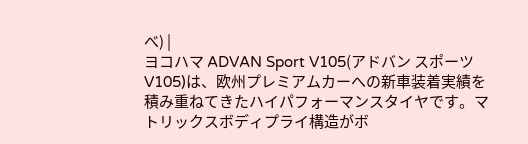べ) |
ヨコハマ ADVAN Sport V105(アドバン スポーツ V105)は、欧州プレミアムカーへの新車装着実績を積み重ねてきたハイパフォーマンスタイヤです。マトリックスボディプライ構造がボ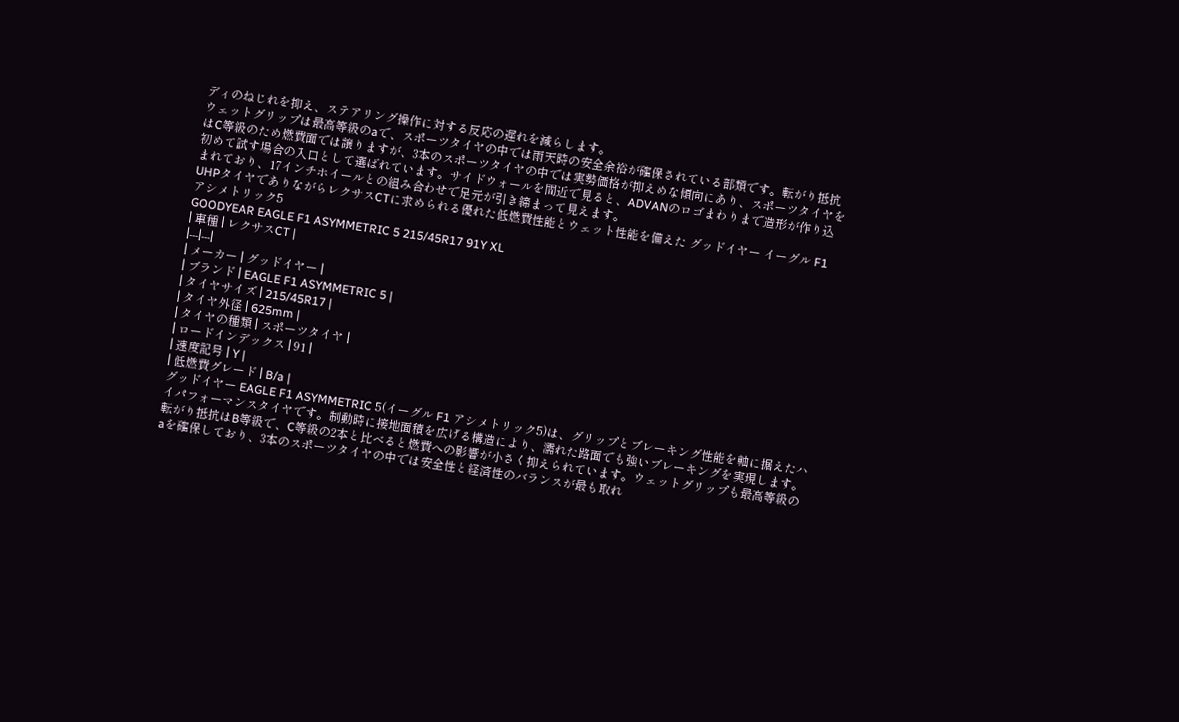ディのねじれを抑え、ステアリング操作に対する反応の遅れを減らします。
ウェットグリップは最高等級のaで、スポーツタイヤの中では雨天時の安全余裕が確保されている部類です。転がり抵抗はC等級のため燃費面では譲りますが、3本のスポーツタイヤの中では実勢価格が抑えめな傾向にあり、スポーツタイヤを初めて試す場合の入口として選ばれています。サイドウォールを間近で見ると、ADVANのロゴまわりまで造形が作り込まれており、17インチホイールとの組み合わせで足元が引き締まって見えます。
UHPタイヤでありながらレクサスCTに求められる優れた低燃費性能とウェット性能を備えた グッドイヤー イーグル F1 アシメトリック5
GOODYEAR EAGLE F1 ASYMMETRIC 5 215/45R17 91Y XL
| 車種 | レクサスCT |
|---|---|
| メーカー | グッドイヤー |
| ブランド | EAGLE F1 ASYMMETRIC 5 |
| タイヤサイズ | 215/45R17 |
| タイヤ外径 | 625mm |
| タイヤの種類 | スポーツタイヤ |
| ロードインデックス | 91 |
| 速度記号 | Y |
| 低燃費グレード | B/a |
グッドイヤー EAGLE F1 ASYMMETRIC 5(イーグル F1 アシメトリック5)は、グリップとブレーキング性能を軸に据えたハイパフォーマンスタイヤです。制動時に接地面積を広げる構造により、濡れた路面でも強いブレーキングを実現します。
転がり抵抗はB等級で、C等級の2本と比べると燃費への影響が小さく抑えられています。ウェットグリップも最高等級のaを確保しており、3本のスポーツタイヤの中では安全性と経済性のバランスが最も取れ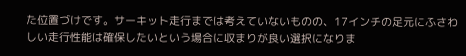た位置づけです。サーキット走行までは考えていないものの、17インチの足元にふさわしい走行性能は確保したいという場合に収まりが良い選択になりま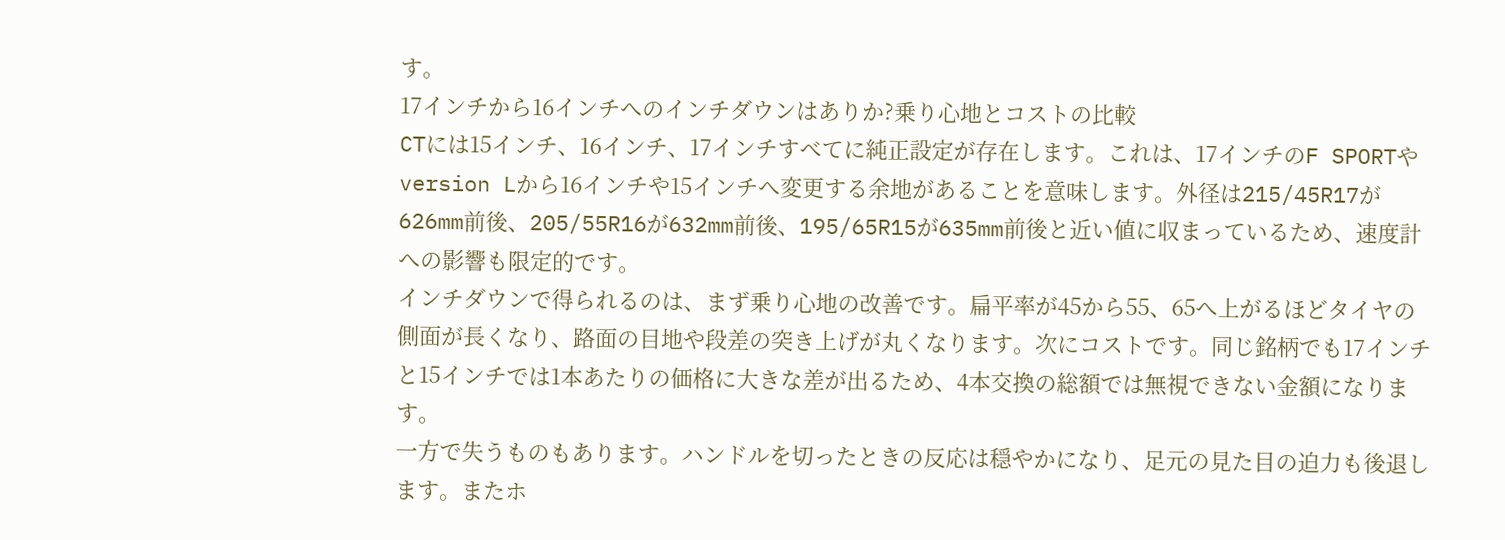す。
17インチから16インチへのインチダウンはありか?乗り心地とコストの比較
CTには15インチ、16インチ、17インチすべてに純正設定が存在します。これは、17インチのF SPORTやversion Lから16インチや15インチへ変更する余地があることを意味します。外径は215/45R17が626mm前後、205/55R16が632mm前後、195/65R15が635mm前後と近い値に収まっているため、速度計への影響も限定的です。
インチダウンで得られるのは、まず乗り心地の改善です。扁平率が45から55、65へ上がるほどタイヤの側面が長くなり、路面の目地や段差の突き上げが丸くなります。次にコストです。同じ銘柄でも17インチと15インチでは1本あたりの価格に大きな差が出るため、4本交換の総額では無視できない金額になります。
一方で失うものもあります。ハンドルを切ったときの反応は穏やかになり、足元の見た目の迫力も後退します。またホ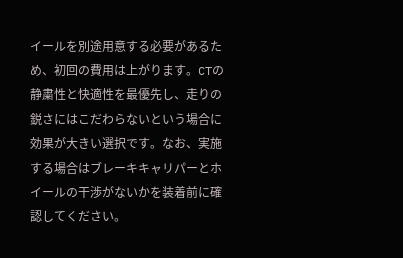イールを別途用意する必要があるため、初回の費用は上がります。CTの静粛性と快適性を最優先し、走りの鋭さにはこだわらないという場合に効果が大きい選択です。なお、実施する場合はブレーキキャリパーとホイールの干渉がないかを装着前に確認してください。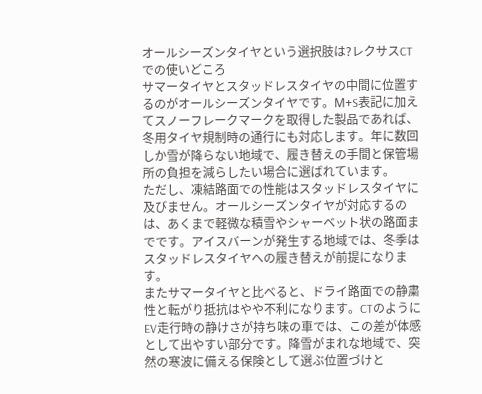オールシーズンタイヤという選択肢は?レクサスCTでの使いどころ
サマータイヤとスタッドレスタイヤの中間に位置するのがオールシーズンタイヤです。М+S表記に加えてスノーフレークマークを取得した製品であれば、冬用タイヤ規制時の通行にも対応します。年に数回しか雪が降らない地域で、履き替えの手間と保管場所の負担を減らしたい場合に選ばれています。
ただし、凍結路面での性能はスタッドレスタイヤに及びません。オールシーズンタイヤが対応するのは、あくまで軽微な積雪やシャーベット状の路面までです。アイスバーンが発生する地域では、冬季はスタッドレスタイヤへの履き替えが前提になります。
またサマータイヤと比べると、ドライ路面での静粛性と転がり抵抗はやや不利になります。CTのようにEV走行時の静けさが持ち味の車では、この差が体感として出やすい部分です。降雪がまれな地域で、突然の寒波に備える保険として選ぶ位置づけと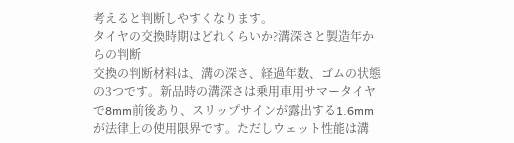考えると判断しやすくなります。
タイヤの交換時期はどれくらいか?溝深さと製造年からの判断
交換の判断材料は、溝の深さ、経過年数、ゴムの状態の3つです。新品時の溝深さは乗用車用サマータイヤで8mm前後あり、スリップサインが露出する1.6mmが法律上の使用限界です。ただしウェット性能は溝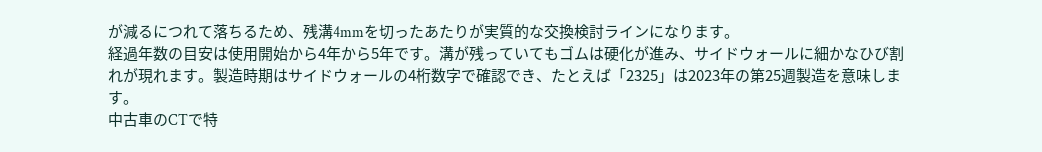が減るにつれて落ちるため、残溝4mmを切ったあたりが実質的な交換検討ラインになります。
経過年数の目安は使用開始から4年から5年です。溝が残っていてもゴムは硬化が進み、サイドウォールに細かなひび割れが現れます。製造時期はサイドウォールの4桁数字で確認でき、たとえば「2325」は2023年の第25週製造を意味します。
中古車のCTで特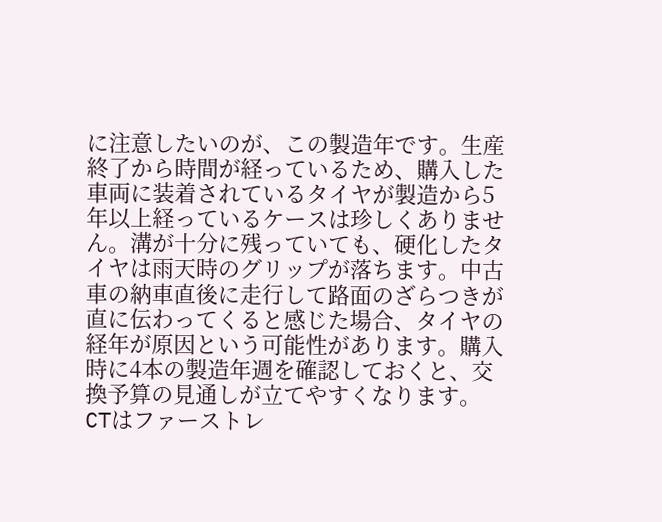に注意したいのが、この製造年です。生産終了から時間が経っているため、購入した車両に装着されているタイヤが製造から5年以上経っているケースは珍しくありません。溝が十分に残っていても、硬化したタイヤは雨天時のグリップが落ちます。中古車の納車直後に走行して路面のざらつきが直に伝わってくると感じた場合、タイヤの経年が原因という可能性があります。購入時に4本の製造年週を確認しておくと、交換予算の見通しが立てやすくなります。
CTはファーストレ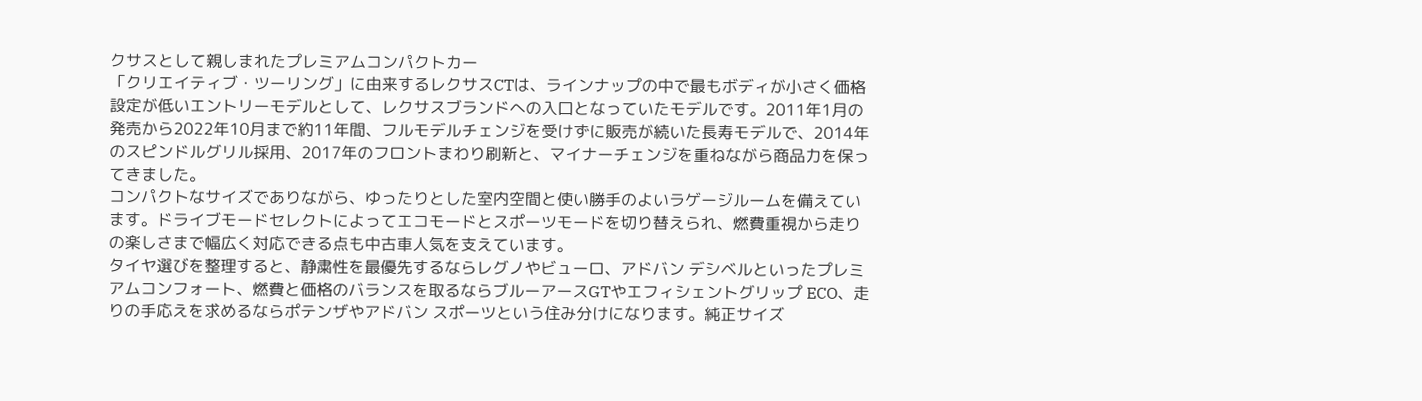クサスとして親しまれたプレミアムコンパクトカー
「クリエイティブ・ツーリング」に由来するレクサスCTは、ラインナップの中で最もボディが小さく価格設定が低いエントリーモデルとして、レクサスブランドへの入口となっていたモデルです。2011年1月の発売から2022年10月まで約11年間、フルモデルチェンジを受けずに販売が続いた長寿モデルで、2014年のスピンドルグリル採用、2017年のフロントまわり刷新と、マイナーチェンジを重ねながら商品力を保ってきました。
コンパクトなサイズでありながら、ゆったりとした室内空間と使い勝手のよいラゲージルームを備えています。ドライブモードセレクトによってエコモードとスポーツモードを切り替えられ、燃費重視から走りの楽しさまで幅広く対応できる点も中古車人気を支えています。
タイヤ選びを整理すると、静粛性を最優先するならレグノやビューロ、アドバン デシベルといったプレミアムコンフォート、燃費と価格のバランスを取るならブルーアースGTやエフィシェントグリップ ECO、走りの手応えを求めるならポテンザやアドバン スポーツという住み分けになります。純正サイズ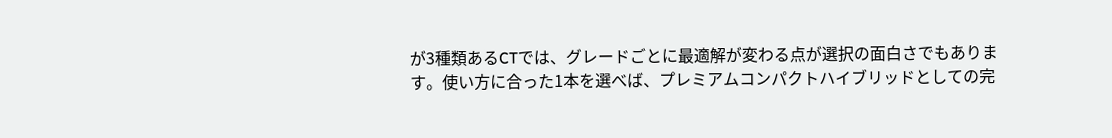が3種類あるCTでは、グレードごとに最適解が変わる点が選択の面白さでもあります。使い方に合った1本を選べば、プレミアムコンパクトハイブリッドとしての完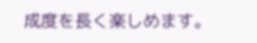成度を長く楽しめます。